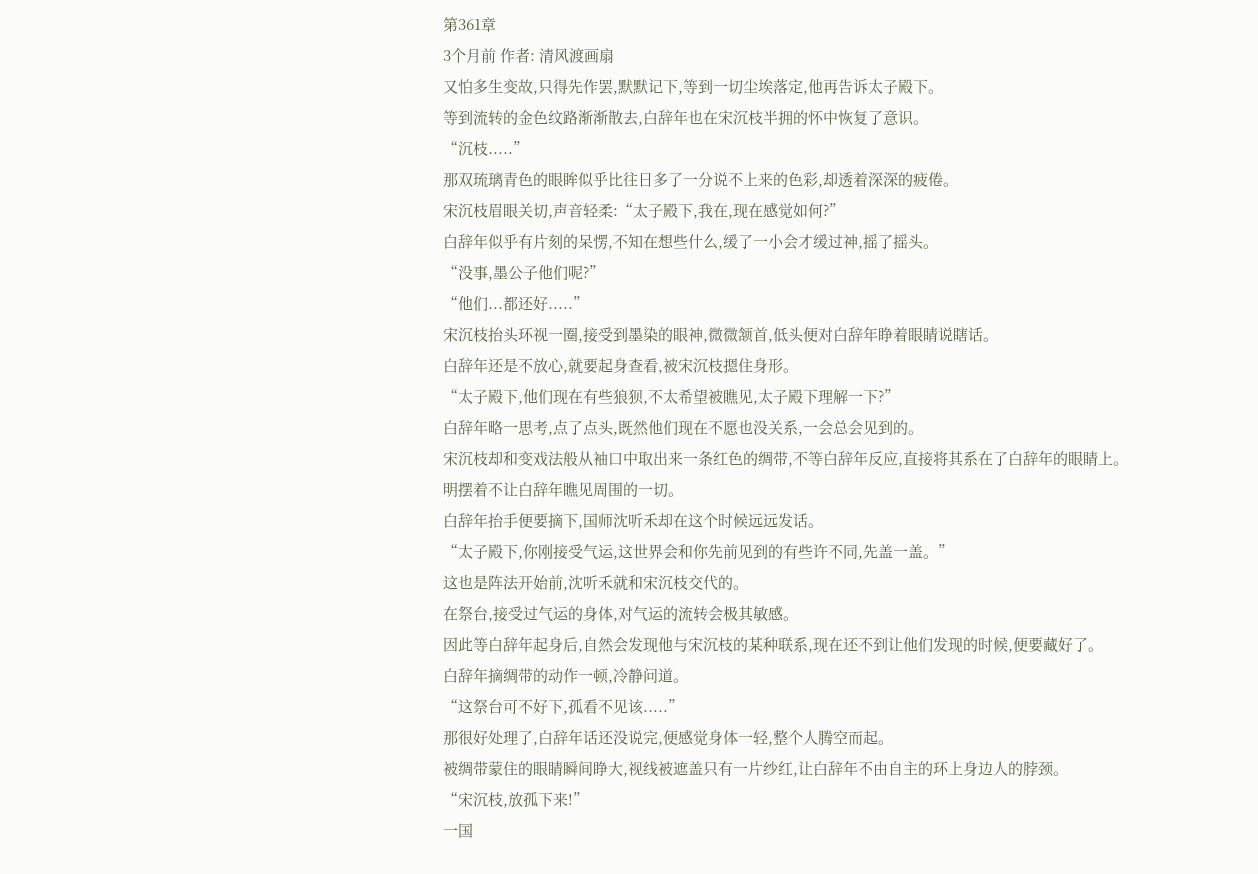第361章
3个月前 作者: 清风渡画扇
又怕多生变故,只得先作罢,默默记下,等到一切尘埃落定,他再告诉太子殿下。
等到流转的金色纹路渐渐散去,白辞年也在宋沉枝半拥的怀中恢复了意识。
“沉枝.....”
那双琉璃青色的眼眸似乎比往日多了一分说不上来的色彩,却透着深深的疲倦。
宋沉枝眉眼关切,声音轻柔:“太子殿下,我在,现在感觉如何?”
白辞年似乎有片刻的呆愣,不知在想些什么,缓了一小会才缓过神,摇了摇头。
“没事,墨公子他们呢?”
“他们...都还好.....”
宋沉枝抬头环视一圈,接受到墨染的眼神,微微颔首,低头便对白辞年睁着眼睛说瞎话。
白辞年还是不放心,就要起身查看,被宋沉枝摁住身形。
“太子殿下,他们现在有些狼狈,不太希望被瞧见,太子殿下理解一下?”
白辞年略一思考,点了点头,既然他们现在不愿也没关系,一会总会见到的。
宋沉枝却和变戏法般从袖口中取出来一条红色的绸带,不等白辞年反应,直接将其系在了白辞年的眼睛上。
明摆着不让白辞年瞧见周围的一切。
白辞年抬手便要摘下,国师沈听禾却在这个时候远远发话。
“太子殿下,你刚接受气运,这世界会和你先前见到的有些许不同,先盖一盖。”
这也是阵法开始前,沈听禾就和宋沉枝交代的。
在祭台,接受过气运的身体,对气运的流转会极其敏感。
因此等白辞年起身后,自然会发现他与宋沉枝的某种联系,现在还不到让他们发现的时候,便要藏好了。
白辞年摘绸带的动作一顿,冷静问道。
“这祭台可不好下,孤看不见该.....”
那很好处理了,白辞年话还没说完,便感觉身体一轻,整个人腾空而起。
被绸带蒙住的眼睛瞬间睁大,视线被遮盖只有一片纱红,让白辞年不由自主的环上身边人的脖颈。
“宋沉枝,放孤下来!”
一国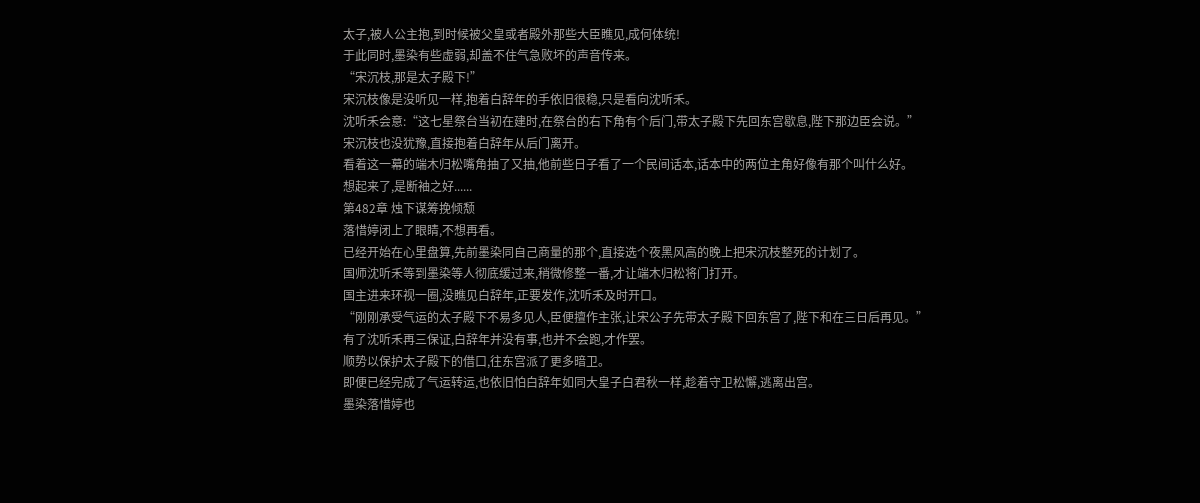太子,被人公主抱,到时候被父皇或者殿外那些大臣瞧见,成何体统!
于此同时,墨染有些虚弱,却盖不住气急败坏的声音传来。
“宋沉枝,那是太子殿下!”
宋沉枝像是没听见一样,抱着白辞年的手依旧很稳,只是看向沈听禾。
沈听禾会意:“这七星祭台当初在建时,在祭台的右下角有个后门,带太子殿下先回东宫歇息,陛下那边臣会说。”
宋沉枝也没犹豫,直接抱着白辞年从后门离开。
看着这一幕的端木归松嘴角抽了又抽,他前些日子看了一个民间话本,话本中的两位主角好像有那个叫什么好。
想起来了,是断袖之好......
第482章 烛下谋筹挽倾颓
落惜婷闭上了眼睛,不想再看。
已经开始在心里盘算,先前墨染同自己商量的那个,直接选个夜黑风高的晚上把宋沉枝整死的计划了。
国师沈听禾等到墨染等人彻底缓过来,稍微修整一番,才让端木归松将门打开。
国主进来环视一圈,没瞧见白辞年,正要发作,沈听禾及时开口。
“刚刚承受气运的太子殿下不易多见人,臣便擅作主张,让宋公子先带太子殿下回东宫了,陛下和在三日后再见。”
有了沈听禾再三保证,白辞年并没有事,也并不会跑,才作罢。
顺势以保护太子殿下的借口,往东宫派了更多暗卫。
即便已经完成了气运转运,也依旧怕白辞年如同大皇子白君秋一样,趁着守卫松懈,逃离出宫。
墨染落惜婷也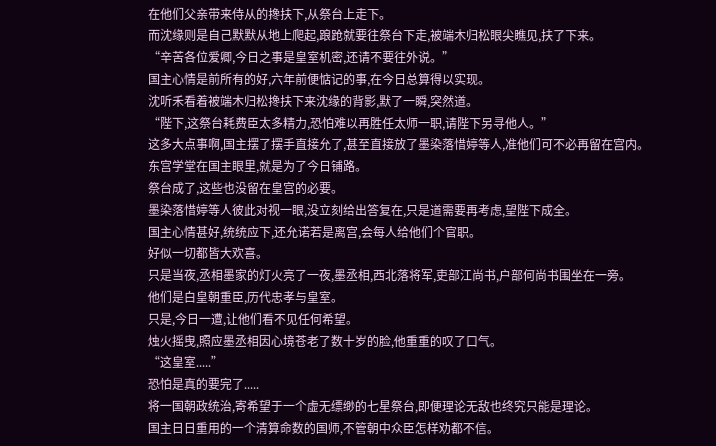在他们父亲带来侍从的搀扶下,从祭台上走下。
而沈缘则是自己默默从地上爬起,踉跄就要往祭台下走,被端木归松眼尖瞧见,扶了下来。
“辛苦各位爱卿,今日之事是皇室机密,还请不要往外说。”
国主心情是前所有的好,六年前便惦记的事,在今日总算得以实现。
沈听禾看着被端木归松搀扶下来沈缘的背影,默了一瞬,突然道。
“陛下,这祭台耗费臣太多精力,恐怕难以再胜任太师一职,请陛下另寻他人。”
这多大点事啊,国主摆了摆手直接允了,甚至直接放了墨染落惜婷等人,准他们可不必再留在宫内。
东宫学堂在国主眼里,就是为了今日铺路。
祭台成了,这些也没留在皇宫的必要。
墨染落惜婷等人彼此对视一眼,没立刻给出答复在,只是道需要再考虑,望陛下成全。
国主心情甚好,统统应下,还允诺若是离宫,会每人给他们个官职。
好似一切都皆大欢喜。
只是当夜,丞相墨家的灯火亮了一夜,墨丞相,西北落将军,吏部江尚书,户部何尚书围坐在一旁。
他们是白皇朝重臣,历代忠孝与皇室。
只是,今日一遭,让他们看不见任何希望。
烛火摇曳,照应墨丞相因心境苍老了数十岁的脸,他重重的叹了口气。
“这皇室.....”
恐怕是真的要完了.....
将一国朝政统治,寄希望于一个虚无缥缈的七星祭台,即便理论无敌也终究只能是理论。
国主日日重用的一个清算命数的国师,不管朝中众臣怎样劝都不信。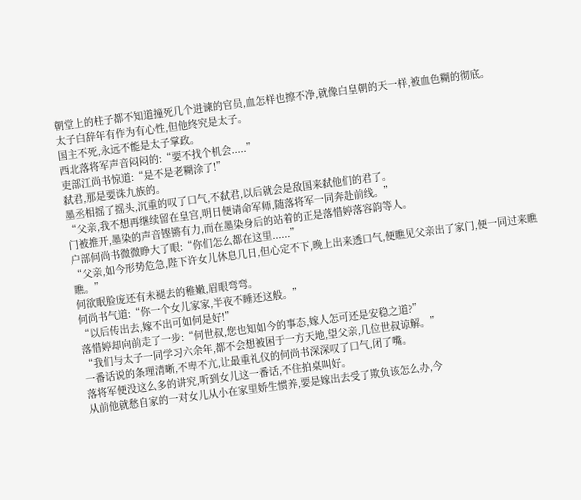朝堂上的柱子都不知道撞死几个进谏的官员,血怎样也擦不净,就像白皇朝的天一样,被血色糊的彻底。
太子白辞年有作为有心性,但他终究是太子。
国主不死,永远不能是太子掌政。
西北落将军声音闷闷的:“要不找个机会.....”
吏部江尚书惊道:“是不是老糊涂了!”
弑君,那是要诛九族的。
墨丞相摇了摇头,沉重的叹了口气,不弑君,以后就会是敌国来弑他们的君了。
“父亲,我不想再继续留在皇宫,明日便请命军师,随落将军一同奔赴前线。”
门被推开,墨染的声音铿锵有力,而在墨染身后的站着的正是落惜婷落容韵等人。
户部何尚书微微睁大了眼:“你们怎么都在这里......”
“父亲,如今形势危急,陛下许女儿休息几日,但心定不下,晚上出来透口气,便瞧见父亲出了家门,便一同过来瞧瞧。”
何欲眠脸庞还有未褪去的稚嫩,眉眼弯弯。
何尚书气道:“你一个女儿家家,半夜不睡还这般。”
“以后传出去,嫁不出可如何是好!”
落惜婷却向前走了一步:“何世叔,您也知如今的事态,嫁人怎可还是安稳之道?”
“我们与太子一同学习六余年,都不会想被困于一方天地,望父亲,几位世叔谅解。”
一番话说的条理清晰,不卑不亢,让最重礼仪的何尚书深深叹了口气,闭了嘴。
落将军便没这么多的讲究,听到女儿这一番话,不住拍桌叫好。
从前他就愁自家的一对女儿从小在家里娇生惯养,要是嫁出去受了欺负该怎么办,今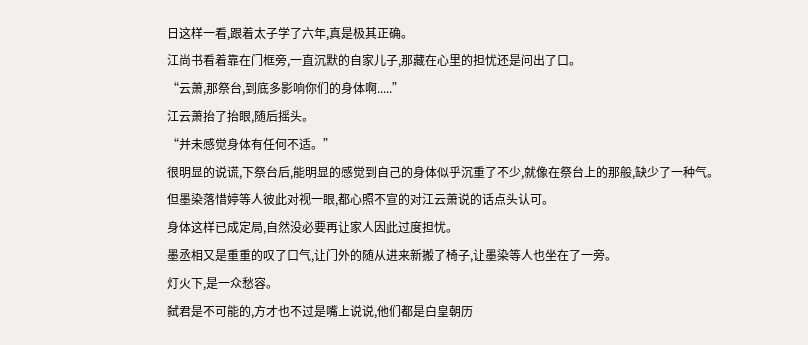日这样一看,跟着太子学了六年,真是极其正确。
江尚书看着靠在门框旁,一直沉默的自家儿子,那藏在心里的担忧还是问出了口。
“云萧,那祭台,到底多影响你们的身体啊.....”
江云萧抬了抬眼,随后摇头。
“并未感觉身体有任何不适。”
很明显的说谎,下祭台后,能明显的感觉到自己的身体似乎沉重了不少,就像在祭台上的那般,缺少了一种气。
但墨染落惜婷等人彼此对视一眼,都心照不宣的对江云萧说的话点头认可。
身体这样已成定局,自然没必要再让家人因此过度担忧。
墨丞相又是重重的叹了口气,让门外的随从进来新搬了椅子,让墨染等人也坐在了一旁。
灯火下,是一众愁容。
弑君是不可能的,方才也不过是嘴上说说,他们都是白皇朝历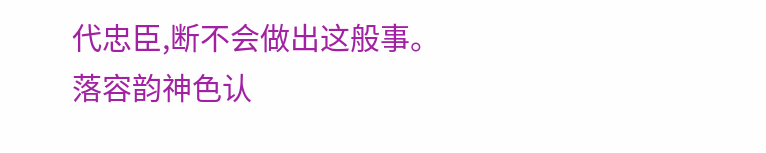代忠臣,断不会做出这般事。
落容韵神色认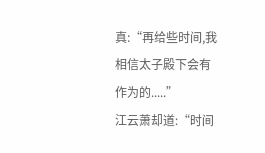真:“再给些时间,我相信太子殿下会有作为的.....”
江云萧却道:“时间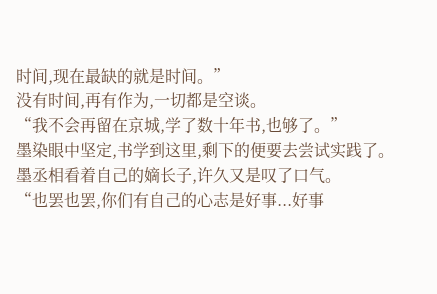时间,现在最缺的就是时间。”
没有时间,再有作为,一切都是空谈。
“我不会再留在京城,学了数十年书,也够了。”
墨染眼中坚定,书学到这里,剩下的便要去尝试实践了。
墨丞相看着自己的嫡长子,许久又是叹了口气。
“也罢也罢,你们有自己的心志是好事...好事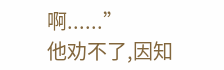啊......”
他劝不了,因知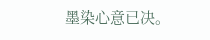墨染心意已决。